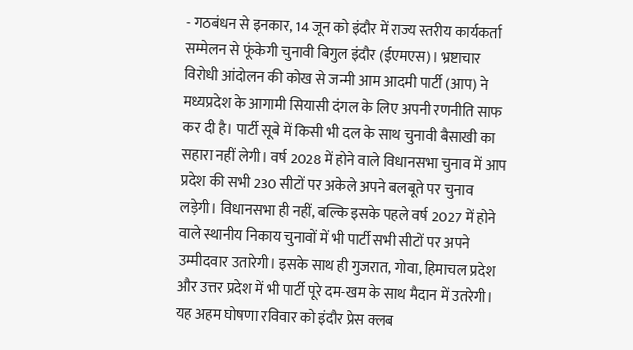- गठबंधन से इनकार, 14 जून को इंदौर में राज्य स्तरीय कार्यकर्ता सम्मेलन से फूंकेगी चुनावी बिगुल इंदौर (ईएमएस)। भ्रष्टाचार विरोधी आंदोलन की कोख से जन्मी आम आदमी पार्टी (आप) ने मध्यप्रदेश के आगामी सियासी दंगल के लिए अपनी रणनीति साफ कर दी है। पार्टी सूबे में किसी भी दल के साथ चुनावी बैसाखी का सहारा नहीं लेगी। वर्ष 2028 में होने वाले विधानसभा चुनाव में आप प्रदेश की सभी 230 सीटों पर अकेले अपने बलबूते पर चुनाव लड़ेगी। विधानसभा ही नहीं, बल्कि इसके पहले वर्ष 2027 में होने वाले स्थानीय निकाय चुनावों में भी पार्टी सभी सीटों पर अपने उम्मीदवार उतारेगी। इसके साथ ही गुजरात, गोवा, हिमाचल प्रदेश और उत्तर प्रदेश में भी पार्टी पूरे दम-खम के साथ मैदान में उतरेगी। यह अहम घोषणा रविवार को इंदौर प्रेस क्लब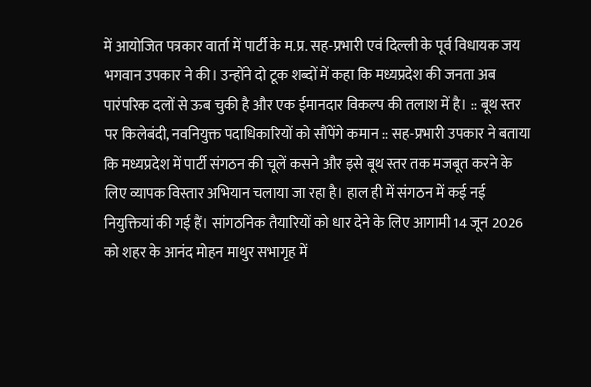में आयोजित पत्रकार वार्ता में पार्टी के म.प्र. सह-प्रभारी एवं दिल्ली के पूर्व विधायक जय भगवान उपकार ने की। उन्होंने दो टूक शब्दों में कहा कि मध्यप्रदेश की जनता अब पारंपरिक दलों से ऊब चुकी है और एक ईमानदार विकल्प की तलाश में है। :: बूथ स्तर पर किलेबंदी, नवनियुक्त पदाधिकारियों को सौंपेंगे कमान :: सह-प्रभारी उपकार ने बताया कि मध्यप्रदेश में पार्टी संगठन की चूलें कसने और इसे बूथ स्तर तक मजबूत करने के लिए व्यापक विस्तार अभियान चलाया जा रहा है। हाल ही में संगठन में कई नई नियुक्तियां की गई हैं। सांगठनिक तैयारियों को धार देने के लिए आगामी 14 जून 2026 को शहर के आनंद मोहन माथुर सभागृह में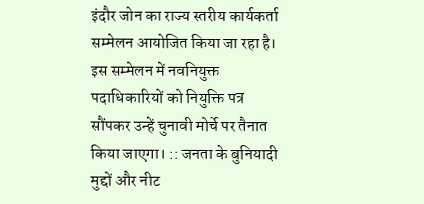इंदौर जोन का राज्य स्तरीय कार्यकर्ता सम्मेलन आयोजित किया जा रहा है। इस सम्मेलन में नवनियुक्त पदाधिकारियों को नियुक्ति पत्र सौंपकर उन्हें चुनावी मोर्चे पर तैनात किया जाएगा। :: जनता के बुनियादी मुद्दों और नीट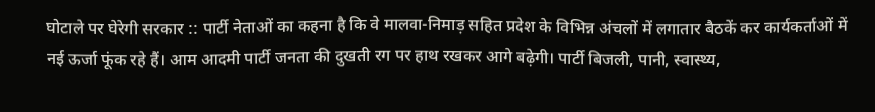घोटाले पर घेरेगी सरकार :: पार्टी नेताओं का कहना है कि वे मालवा-निमाड़ सहित प्रदेश के विभिन्न अंचलों में लगातार बैठकें कर कार्यकर्ताओं में नई ऊर्जा फूंक रहे हैं। आम आदमी पार्टी जनता की दुखती रग पर हाथ रखकर आगे बढ़ेगी। पार्टी बिजली, पानी, स्वास्थ्य,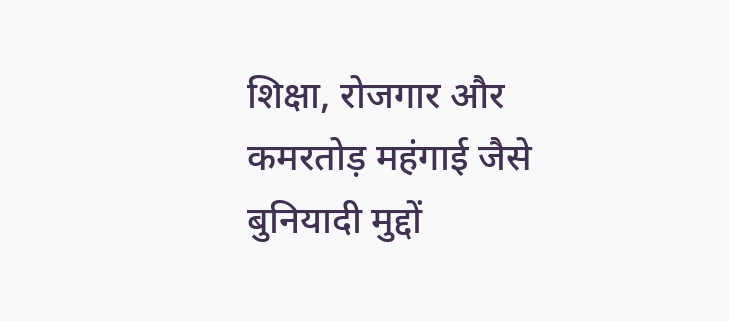शिक्षा, रोजगार और कमरतोड़ महंगाई जैसे बुनियादी मुद्दों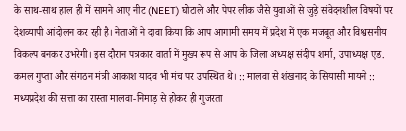के साथ-साथ हाल ही में सामने आए नीट (NEET) घोटाले और पेपर लीक जैसे युवाओं से जुड़े संवेदनशील विषयों पर देशव्यापी आंदोलन कर रही है। नेताओं ने दावा किया कि आप आगामी समय में प्रदेश में एक मजबूत और विश्वसनीय विकल्प बनकर उभरेगी। इस दौरान पत्रकार वार्ता में मुख्य रूप से आप के जिला अध्यक्ष संदीप शर्मा, उपाध्यक्ष एड. कमल गुप्ता और संगठन मंत्री आकाश यादव भी मंच पर उपस्थित थे। :: मालवा से शंखनाद के सियासी मायने :: मध्यप्रदेश की सत्ता का रास्ता मालवा-निमाड़ से होकर ही गुजरता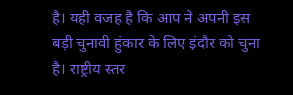है। यही वजह है कि आप ने अपनी इस बड़ी चुनावी हुंकार के लिए इंदौर को चुना है। राष्ट्रीय स्तर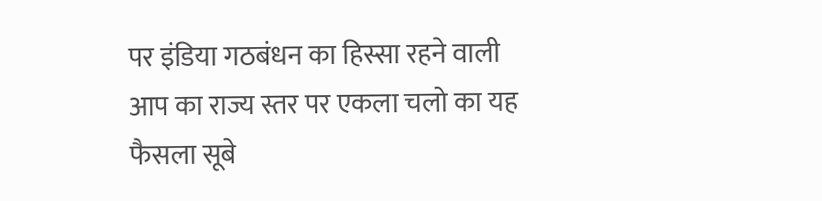पर इंडिया गठबंधन का हिस्सा रहने वाली आप का राज्य स्तर पर एकला चलो का यह फैसला सूबे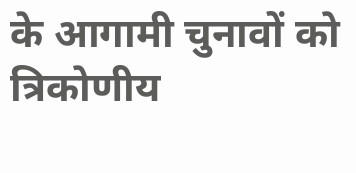के आगामी चुनावों को त्रिकोणीय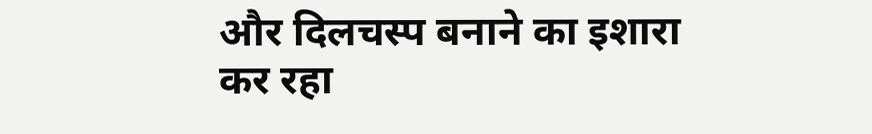और दिलचस्प बनाने का इशारा कर रहा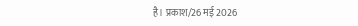है। प्रकाश/26 मई 2026